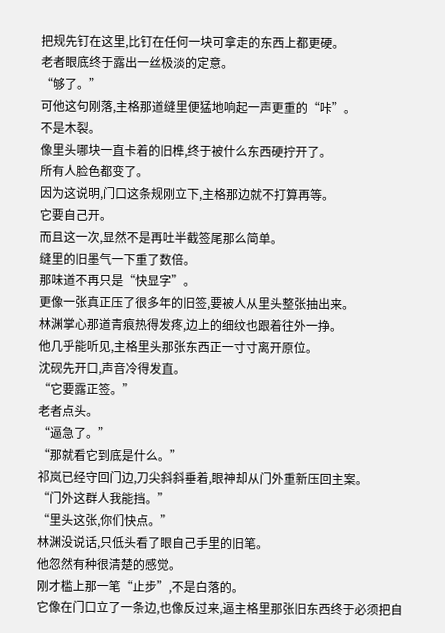把规先钉在这里,比钉在任何一块可拿走的东西上都更硬。
老者眼底终于露出一丝极淡的定意。
“够了。”
可他这句刚落,主格那道缝里便猛地响起一声更重的“咔”。
不是木裂。
像里头哪块一直卡着的旧榫,终于被什么东西硬拧开了。
所有人脸色都变了。
因为这说明,门口这条规刚立下,主格那边就不打算再等。
它要自己开。
而且这一次,显然不是再吐半截签尾那么简单。
缝里的旧墨气一下重了数倍。
那味道不再只是“快显字”。
更像一张真正压了很多年的旧签,要被人从里头整张抽出来。
林渊掌心那道青痕热得发疼,边上的细纹也跟着往外一挣。
他几乎能听见,主格里头那张东西正一寸寸离开原位。
沈砚先开口,声音冷得发直。
“它要露正签。”
老者点头。
“逼急了。”
“那就看它到底是什么。”
祁岚已经守回门边,刀尖斜斜垂着,眼神却从门外重新压回主案。
“门外这群人我能挡。”
“里头这张,你们快点。”
林渊没说话,只低头看了眼自己手里的旧笔。
他忽然有种很清楚的感觉。
刚才槛上那一笔“止步”,不是白落的。
它像在门口立了一条边,也像反过来,逼主格里那张旧东西终于必须把自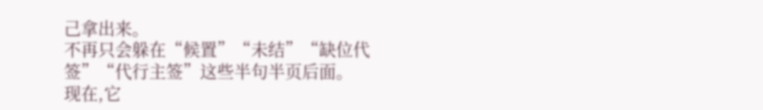己拿出来。
不再只会躲在“候置”“未结”“缺位代签”“代行主签”这些半句半页后面。
现在,它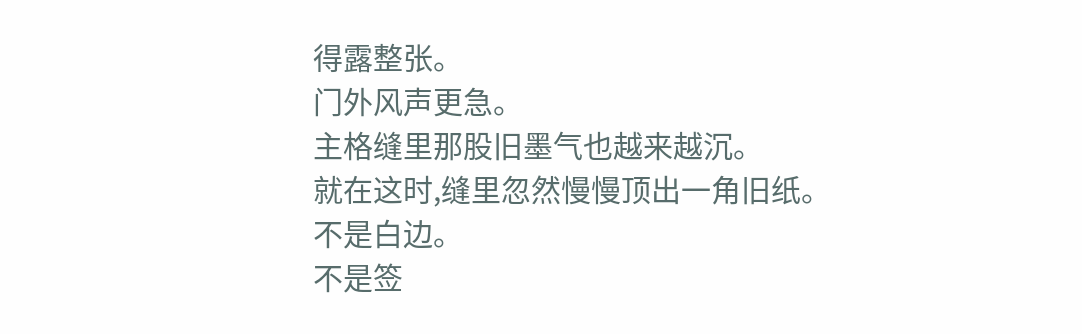得露整张。
门外风声更急。
主格缝里那股旧墨气也越来越沉。
就在这时,缝里忽然慢慢顶出一角旧纸。
不是白边。
不是签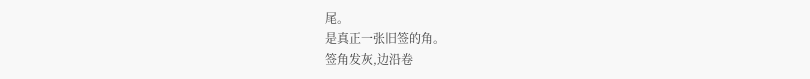尾。
是真正一张旧签的角。
签角发灰,边沿卷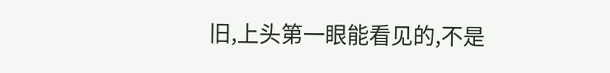旧,上头第一眼能看见的,不是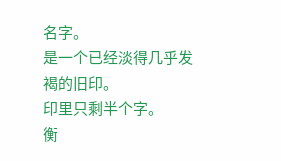名字。
是一个已经淡得几乎发褐的旧印。
印里只剩半个字。
衡